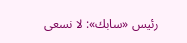رئيس «سابك»: لا نسعى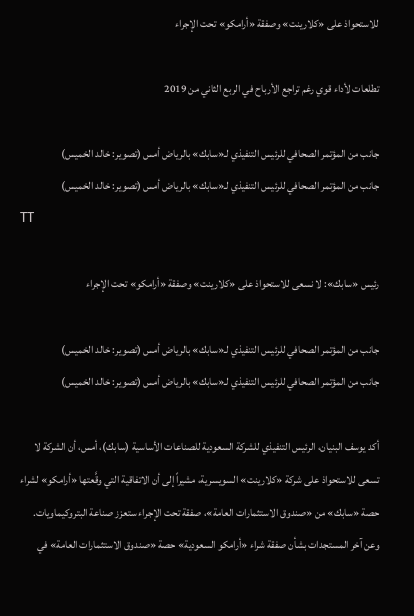للاستحواذ على «كلارينت» وصفقة «أرامكو» تحت الإجراء

تطلعات لأداء قوي رغم تراجع الأرباح في الربع الثاني من 2019

جانب من المؤتمر الصحافي للرئيس التنفيذي لـ«سابك» بالرياض أمس (تصوير: خالد الخميس)
جانب من المؤتمر الصحافي للرئيس التنفيذي لـ«سابك» بالرياض أمس (تصوير: خالد الخميس)
TT

رئيس «سابك»: لا نسعى للاستحواذ على «كلارينت» وصفقة «أرامكو» تحت الإجراء

جانب من المؤتمر الصحافي للرئيس التنفيذي لـ«سابك» بالرياض أمس (تصوير: خالد الخميس)
جانب من المؤتمر الصحافي للرئيس التنفيذي لـ«سابك» بالرياض أمس (تصوير: خالد الخميس)

أكد يوسف البنيان، الرئيس التنفيذي للشركة السعودية للصناعات الأساسية (سابك)، أمس، أن الشركة لا تسعى للاستحواذ على شركة «كلارينت» السويسرية، مشيراً إلى أن الاتفاقية التي وقَّعتها «أرامكو» لشراء حصة «سابك» من «صندوق الاستثمارات العامة»، صفقة تحت الإجراء ستعزز صناعة البتروكيماويات.
وعن آخر المستجدات بشأن صفقة شراء «أرامكو السعودية» حصة «صندوق الاستثمارات العامة» في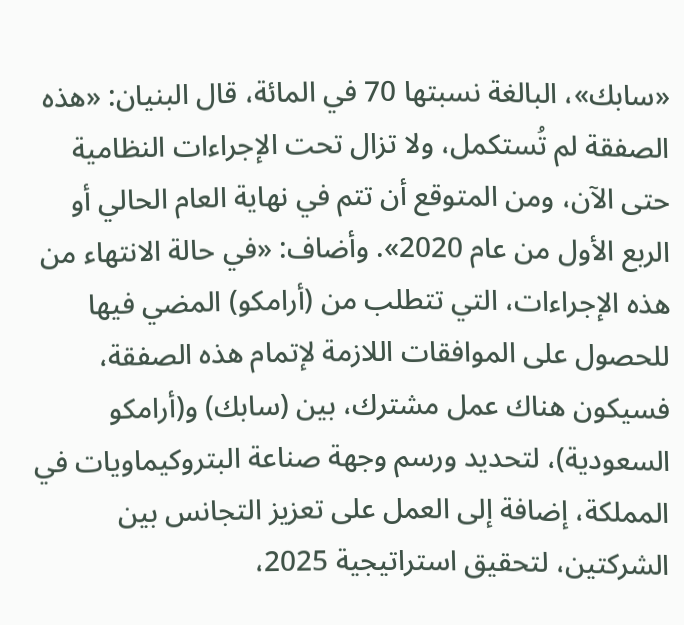«سابك»، البالغة نسبتها 70 في المائة، قال البنيان: «هذه الصفقة لم تُستكمل، ولا تزال تحت الإجراءات النظامية حتى الآن، ومن المتوقع أن تتم في نهاية العام الحالي أو الربع الأول من عام 2020». وأضاف: «في حالة الانتهاء من هذه الإجراءات، التي تتطلب من (أرامكو) المضي فيها للحصول على الموافقات اللازمة لإتمام هذه الصفقة، فسيكون هناك عمل مشترك، بين (سابك) و(أرامكو السعودية)، لتحديد ورسم وجهة صناعة البتروكيماويات في المملكة، إضافة إلى العمل على تعزيز التجانس بين الشركتين، لتحقيق استراتيجية 2025،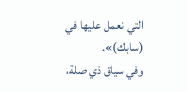التي نعمل عليها في (سابك)».
وفي سياق ذي صلة،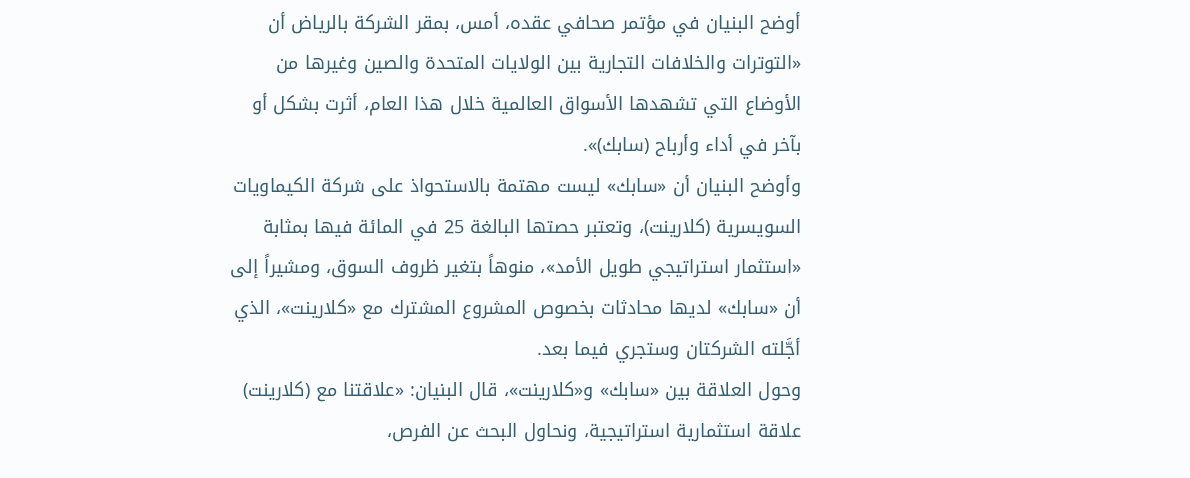أوضح البنيان في مؤتمر صحافي عقده، أمس، بمقر الشركة بالرياض أن «التوترات والخلافات التجارية بين الولايات المتحدة والصين وغيرها من الأوضاع التي تشهدها الأسواق العالمية خلال هذا العام، أثرت بشكل أو بآخر في أداء وأرباح (سابك)».
وأوضح البنيان أن «سابك» ليست مهتمة بالاستحواذ على شركة الكيماويات السويسرية (كلارينت)، وتعتبر حصتها البالغة 25 في المائة فيها بمثابة «استثمار استراتيجي طويل الأمد»، منوهاً بتغير ظروف السوق، ومشيراً إلى أن «سابك» لديها محادثات بخصوص المشروع المشترك مع «كلارينت»، الذي أجَّلته الشركتان وستجري فيما بعد.
وحول العلاقة بين «سابك» و«كلارينت»، قال البنيان: «علاقتنا مع (كلارينت) علاقة استثمارية استراتيجية، ونحاول البحث عن الفرص،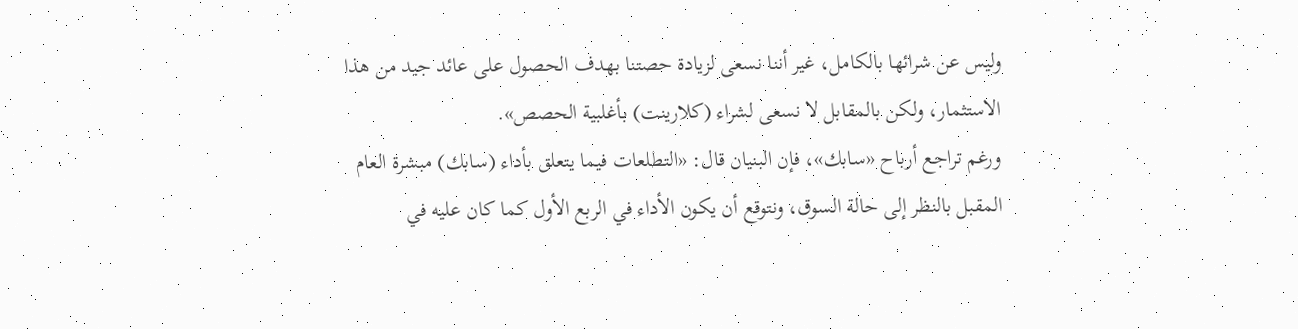وليس عن شرائها بالكامل، غير أننا نسعى لزيادة حصتنا بهدف الحصول على عائد جيد من هذا الاستثمار، ولكن بالمقابل لا نسعى لشراء (كلارينت) بأغلبية الحصص».
ورغم تراجع أرباح «سابك»، فإن البنيان قال: «التطلعات فيما يتعلق بأداء (سابك) مبشرة العام المقبل بالنظر إلى حالة السوق، ونتوقع أن يكون الأداء في الربع الأول كما كان عليه في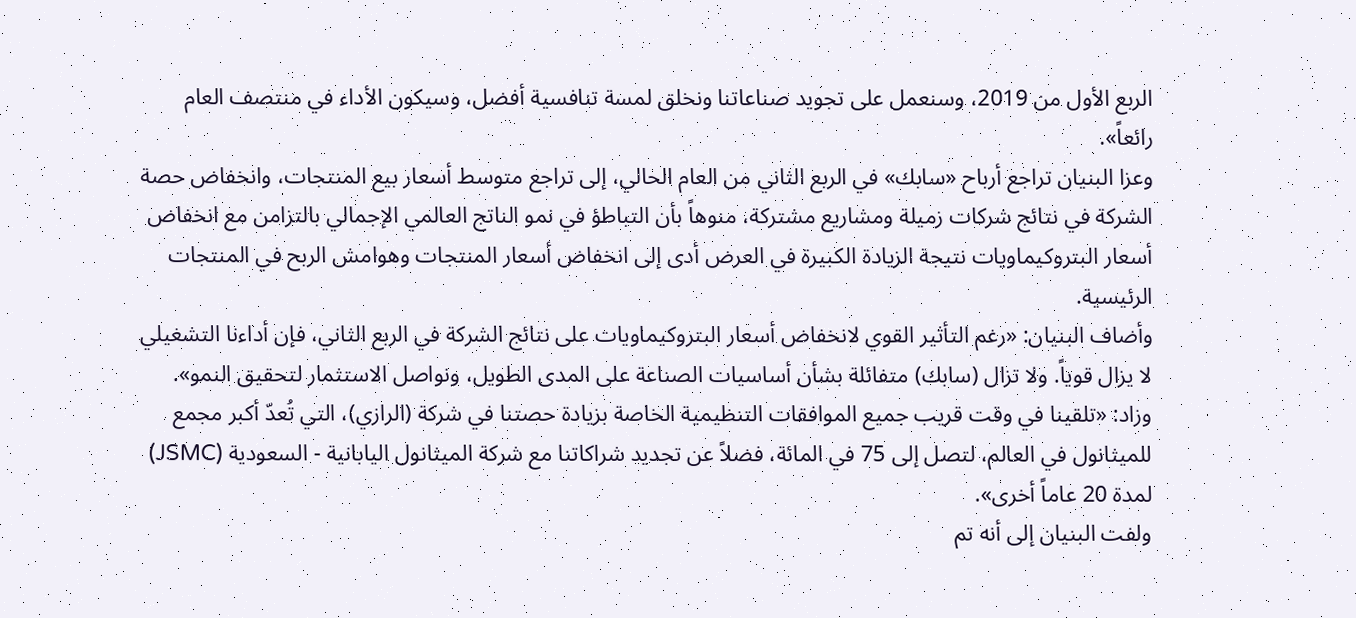الربع الأول من 2019، وسنعمل على تجويد صناعاتنا ونخلق لمسة تنافسية أفضل، وسيكون الأداء في منتصف العام رائعاً».
وعزا البنيان تراجع أرباح «سابك» في الربع الثاني من العام الحالي، إلى تراجع متوسط أسعار بيع المنتجات، وانخفاض حصة الشركة في نتائج شركات زميلة ومشاريع مشتركة، منوهاً بأن التباطؤ في نمو الناتج العالمي الإجمالي بالتزامن مع انخفاض أسعار البتروكيماويات نتيجة الزيادة الكبيرة في العرض أدى إلى انخفاض أسعار المنتجات وهوامش الربح في المنتجات الرئيسية.
وأضاف البنيان: «رغم التأثير القوي لانخفاض أسعار البتروكيماويات على نتائج الشركة في الربع الثاني، فإن أداءنا التشغيلي لا يزال قوياً. ولا تزال (سابك) متفائلة بشأن أساسيات الصناعة على المدى الطويل، ونواصل الاستثمار لتحقيق النمو». وزاد: «تلقينا في وقت قريب جميع الموافقات التنظيمية الخاصة بزيادة حصتنا في شركة (الرازي)، التي تُعدّ أكبر مجمع للميثانول في العالم، لتصل إلى 75 في المائة، فضلاً عن تجديد شراكاتنا مع شركة الميثانول اليابانية - السعودية (JSMC) لمدة 20 عاماً أخرى».
ولفت البنيان إلى أنه تم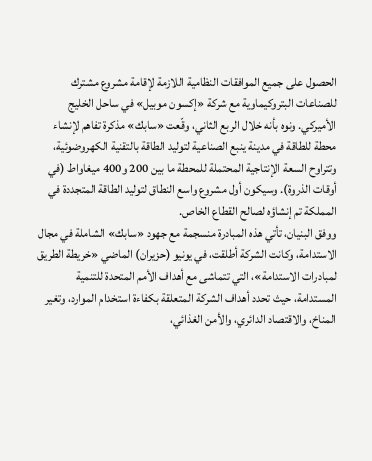الحصول على جميع الموافقات النظامية اللازمة لإقامة مشروع مشترك للصناعات البتروكيماوية مع شركة «إكسون موبيل» في ساحل الخليج الأميركي. ونوه بأنه خلال الربع الثاني، وقّعت «سابك» مذكرة تفاهم لإنشاء محطة للطاقة في مدينة ينبع الصناعية لتوليد الطاقة بالتقنية الكهروضوئية، وتتراوح السعة الإنتاجية المحتملة للمحطة ما بين 200 و400 ميغاواط (في أوقات الذروة). وسيكون أول مشروع واسع النطاق لتوليد الطاقة المتجددة في المملكة تم إنشاؤه لصالح القطاع الخاص.
ووفق البنيان، تأتي هذه المبادرة منسجمة مع جهود «سابك» الشاملة في مجال الاستدامة، وكانت الشركة أطلقت، في يونيو (حزيران) الماضي «خريطة الطريق لمبادرات الاستدامة»، التي تتماشى مع أهداف الأمم المتحدة للتنمية المستدامة، حيث تحدد أهداف الشركة المتعلقة بكفاءة استخدام الموارد، وتغير المناخ، والاقتصاد الدائري، والأمن الغذائي،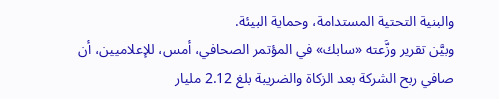والبنية التحتية المستدامة، وحماية البيئة.
وبيَّن تقرير وزَّعته «سابك» في المؤتمر الصحافي، أمس، للإعلاميين، أن صافي ربح الشركة بعد الزكاة والضريبة بلغ 2.12 مليار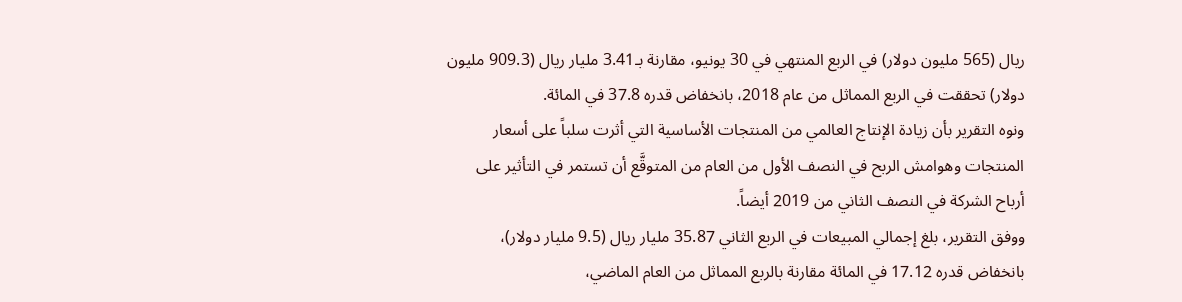ريال (565 مليون دولار) في الربع المنتهي في 30 يونيو، مقارنة بـ3.41 مليار ريال (909.3 مليون دولار) تحققت في الربع المماثل من عام 2018، بانخفاض قدره 37.8 في المائة.
ونوه التقرير بأن زيادة الإنتاج العالمي من المنتجات الأساسية التي أثرت سلباً على أسعار المنتجات وهوامش الربح في النصف الأول من العام من المتوقَّع أن تستمر في التأثير على أرباح الشركة في النصف الثاني من 2019 أيضاً.
ووفق التقرير، بلغ إجمالي المبيعات في الربع الثاني 35.87 مليار ريال (9.5 مليار دولار)، بانخفاض قدره 17.12 في المائة مقارنة بالربع المماثل من العام الماضي،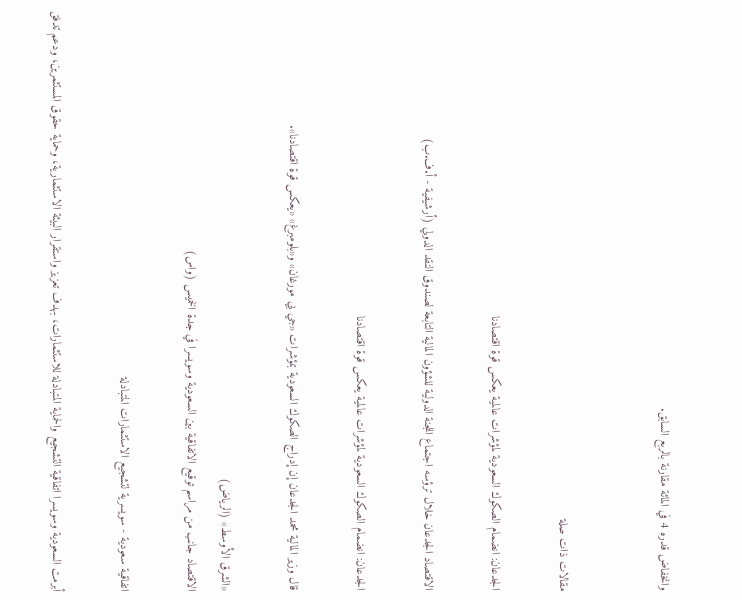وانخفاض قدره 4 في المائة مقارنة بالربع السابق.


مقالات ذات صلة

الجدعان: انضمام الصكوك السعودية لمؤشرات عالمية يعكس قوة اقتصادنا

الاقتصاد الجدعان خلال ترؤسه اجتماع اللجنة الدولية للشؤون المالية التابعة لصندوق النقد الدولي (أرشيفية - أ.ف.ب)

الجدعان: انضمام الصكوك السعودية لمؤشرات عالمية يعكس قوة اقتصادنا

قال وزير المالية محمد الجدعان إن إدراج الصكوك السعودية بمؤشرات «جي بي مورغان» و«بلومبرغ» «يعكس قوة اقتصادنا».

«الشرق الأوسط» (الرياض)
الاقتصاد جانب من مراسم توقيع الاتفاقية بين السعودية وسويسرا في جدة الخميس (واس)

اتفاقية سعودية - سويسرية لتشجيع الاستثمارات المتبادلة

أبرمت السعودية وسويسرا اتفاقية التشجيع والحماية المتبادلة للاستثمارات، بهدف تعزيز واستقرار البيئة الاستثمارية، وحماية حقوق المستثمرين، ودعم تدفق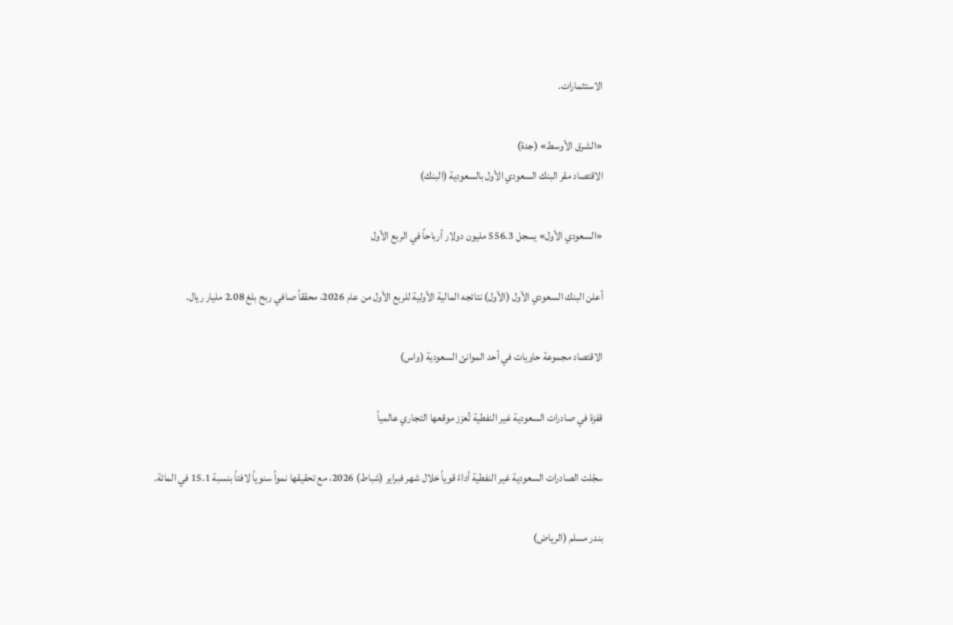الاستثمارات.

«الشرق الأوسط» (جدة)
الاقتصاد مقر البنك السعودي الأول بالسعودية (البنك)

«السعودي الأول» يسجل 556.3 مليون دولار أرباحاً في الربع الأول

أعلن البنك السعودي الأول (الأول) نتائجه المالية الأولية للربع الأول من عام 2026، محققاً صافي ربح بلغ 2.08 مليار ريال.

الاقتصاد مجموعة حاويات في أحد الموانئ السعودية (واس)

قفزة في صادرات السعودية غير النفطية تُعزز موقعها التجاري عالمياً

سجّلت الصادرات السعودية غير النفطية أداءً قوياً خلال شهر فبراير (شباط) 2026، مع تحقيقها نمواً سنوياً لافتاً بنسبة 15.1 في المائة.

بندر مسلم (الرياض)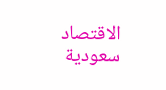الاقتصاد سعودية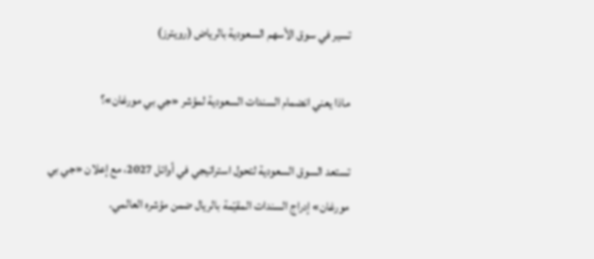تسير في سوق الأسهم السعودية بالرياض (رويترز)

ماذا يعني انضمام السندات السعودية لمؤشر «جي بي مورغان»؟

تستعد السوق السعودية لتحول استراتيجي في أوائل 2027، مع إعلان «جي بي مورغان» إدراج السندات المقيّمة بالريال ضمن مؤشره العالمي.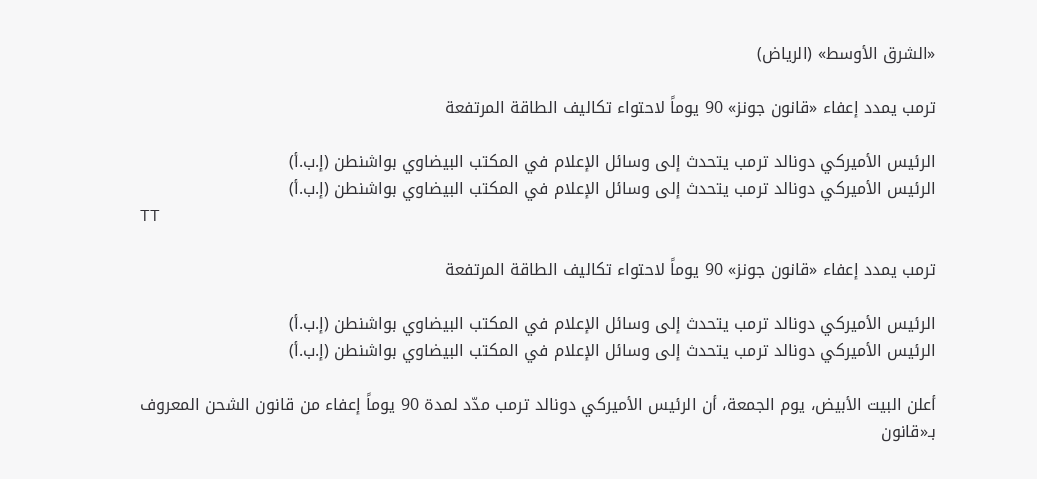«الشرق الأوسط» (الرياض)

ترمب يمدد إعفاء «قانون جونز» 90 يوماً لاحتواء تكاليف الطاقة المرتفعة

الرئيس الأميركي دونالد ترمب يتحدث إلى وسائل الإعلام في المكتب البيضاوي بواشنطن (إ.ب.أ)
الرئيس الأميركي دونالد ترمب يتحدث إلى وسائل الإعلام في المكتب البيضاوي بواشنطن (إ.ب.أ)
TT

ترمب يمدد إعفاء «قانون جونز» 90 يوماً لاحتواء تكاليف الطاقة المرتفعة

الرئيس الأميركي دونالد ترمب يتحدث إلى وسائل الإعلام في المكتب البيضاوي بواشنطن (إ.ب.أ)
الرئيس الأميركي دونالد ترمب يتحدث إلى وسائل الإعلام في المكتب البيضاوي بواشنطن (إ.ب.أ)

أعلن البيت الأبيض، يوم الجمعة، أن الرئيس الأميركي دونالد ترمب مدّد لمدة 90 يوماً إعفاء من قانون الشحن المعروف بـ«قانون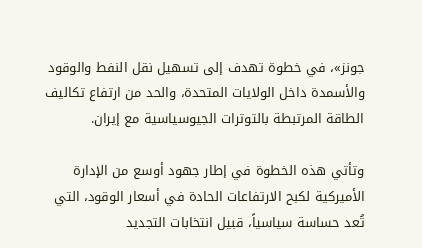جونز»، في خطوة تهدف إلى تسهيل نقل النفط والوقود والأسمدة داخل الولايات المتحدة، والحد من ارتفاع تكاليف الطاقة المرتبطة بالتوترات الجيوسياسية مع إيران.

وتأتي هذه الخطوة في إطار جهود أوسع من الإدارة الأميركية لكبح الارتفاعات الحادة في أسعار الوقود، التي تُعد حساسة سياسياً، قبيل انتخابات التجديد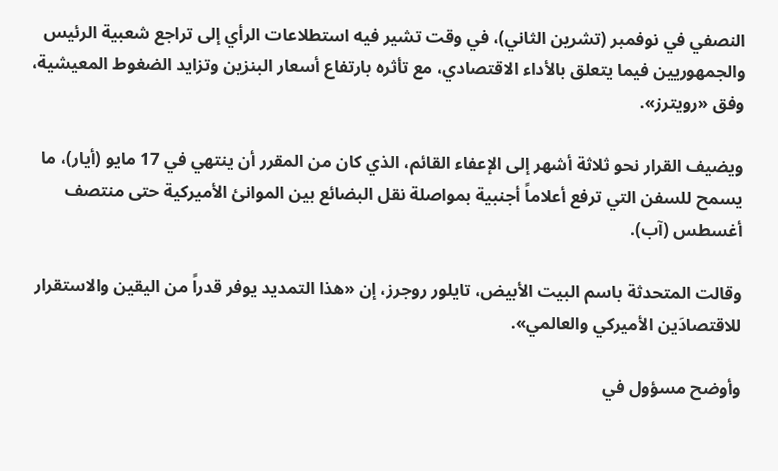النصفي في نوفمبر (تشرين الثاني)، في وقت تشير فيه استطلاعات الرأي إلى تراجع شعبية الرئيس والجمهوريين فيما يتعلق بالأداء الاقتصادي، مع تأثره بارتفاع أسعار البنزين وتزايد الضغوط المعيشية، وفق «رويترز».

ويضيف القرار نحو ثلاثة أشهر إلى الإعفاء القائم، الذي كان من المقرر أن ينتهي في 17 مايو (أيار)، ما يسمح للسفن التي ترفع أعلاماً أجنبية بمواصلة نقل البضائع بين الموانئ الأميركية حتى منتصف أغسطس (آب).

وقالت المتحدثة باسم البيت الأبيض، تايلور روجرز، إن «هذا التمديد يوفر قدراً من اليقين والاستقرار للاقتصادَين الأميركي والعالمي».

وأوضح مسؤول في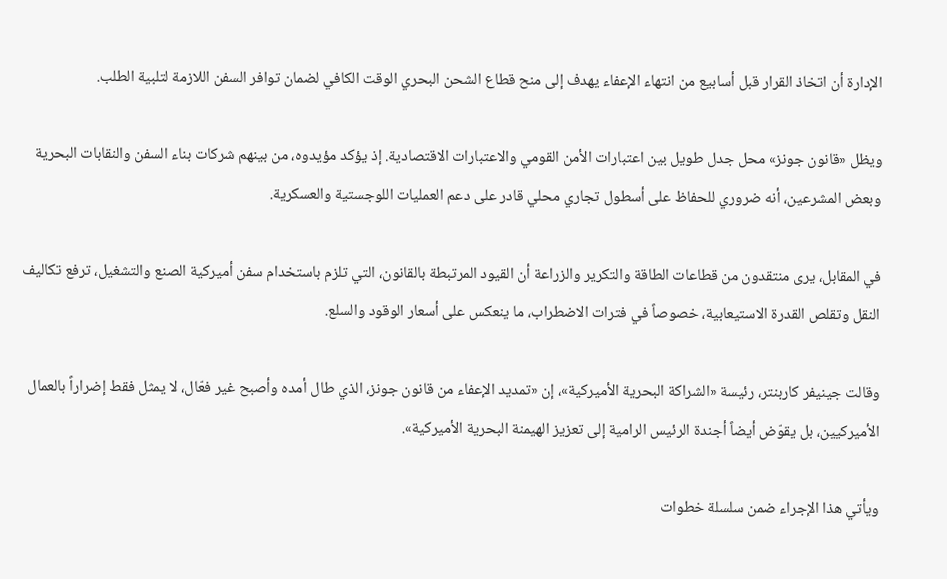الإدارة أن اتخاذ القرار قبل أسابيع من انتهاء الإعفاء يهدف إلى منح قطاع الشحن البحري الوقت الكافي لضمان توافر السفن اللازمة لتلبية الطلب.

ويظل «قانون جونز» محل جدل طويل بين اعتبارات الأمن القومي والاعتبارات الاقتصادية. إذ يؤكد مؤيدوه، من بينهم شركات بناء السفن والنقابات البحرية وبعض المشرعين، أنه ضروري للحفاظ على أسطول تجاري محلي قادر على دعم العمليات اللوجستية والعسكرية.

في المقابل، يرى منتقدون من قطاعات الطاقة والتكرير والزراعة أن القيود المرتبطة بالقانون، التي تلزم باستخدام سفن أميركية الصنع والتشغيل، ترفع تكاليف النقل وتقلص القدرة الاستيعابية، خصوصاً في فترات الاضطراب، ما ينعكس على أسعار الوقود والسلع.

وقالت جينيفر كاربنتر، رئيسة «الشراكة البحرية الأميركية»، إن «تمديد الإعفاء من قانون جونز، الذي طال أمده وأصبح غير فعّال، لا يمثل فقط إضراراً بالعمال الأميركيين، بل يقوّض أيضاً أجندة الرئيس الرامية إلى تعزيز الهيمنة البحرية الأميركية».

ويأتي هذا الإجراء ضمن سلسلة خطوات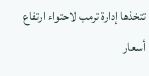تتخذها إدارة ترمب لاحتواء ارتفاع أسعار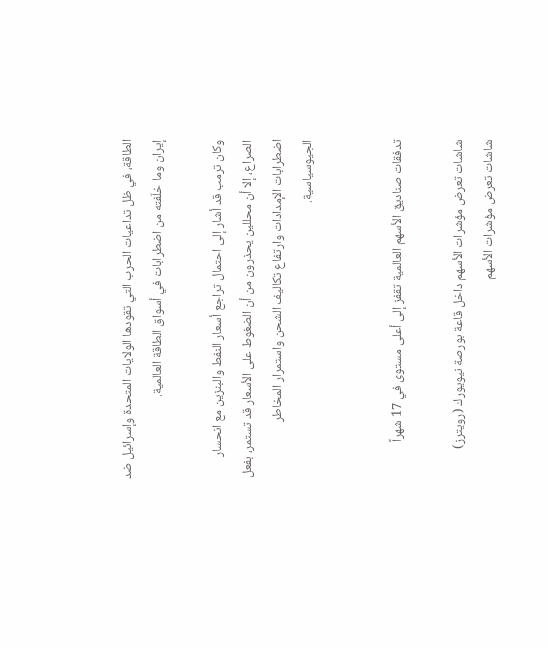الطاقة، في ظل تداعيات الحرب التي تقودها الولايات المتحدة وإسرائيل ضد إيران وما خلّفته من اضطرابات في أسواق الطاقة العالمية.

وكان ترمب قد أشار إلى احتمال تراجع أسعار النفط والبنزين مع انحسار الصراع، إلا أن محللين يحذرون من أن الضغوط على الأسعار قد تستمر، بفعل اضطرابات الإمدادات وارتفاع تكاليف الشحن واستمرار المخاطر الجيوسياسية.


تدفقات صناديق الأسهم العالمية تقفز إلى أعلى مستوى في 17 شهراً

شاشات تعرض مؤشرات الأسهم داخل قاعة بورصة نيويورك (رويترز)
شاشات تعرض مؤشرات الأسهم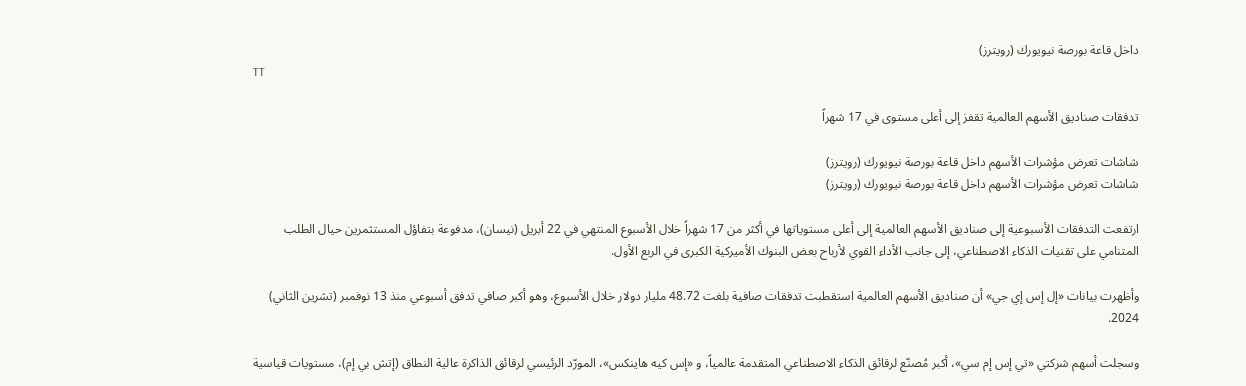داخل قاعة بورصة نيويورك (رويترز)
TT

تدفقات صناديق الأسهم العالمية تقفز إلى أعلى مستوى في 17 شهراً

شاشات تعرض مؤشرات الأسهم داخل قاعة بورصة نيويورك (رويترز)
شاشات تعرض مؤشرات الأسهم داخل قاعة بورصة نيويورك (رويترز)

ارتفعت التدفقات الأسبوعية إلى صناديق الأسهم العالمية إلى أعلى مستوياتها في أكثر من 17 شهراً خلال الأسبوع المنتهي في 22 أبريل (نيسان)، مدفوعة بتفاؤل المستثمرين حيال الطلب المتنامي على تقنيات الذكاء الاصطناعي، إلى جانب الأداء القوي لأرباح بعض البنوك الأميركية الكبرى في الربع الأول.

وأظهرت بيانات «إل إس إي جي» أن صناديق الأسهم العالمية استقطبت تدفقات صافية بلغت 48.72 مليار دولار خلال الأسبوع، وهو أكبر صافي تدفق أسبوعي منذ 13 نوفمبر (تشرين الثاني) 2024.

وسجلت أسهم شركتي «تي إس إم سي»، أكبر مُصنّع لرقائق الذكاء الاصطناعي المتقدمة عالمياً، و «إس كيه هاينكس»، المورّد الرئيسي لرقائق الذاكرة عالية النطاق (إتش بي إم)، مستويات قياسية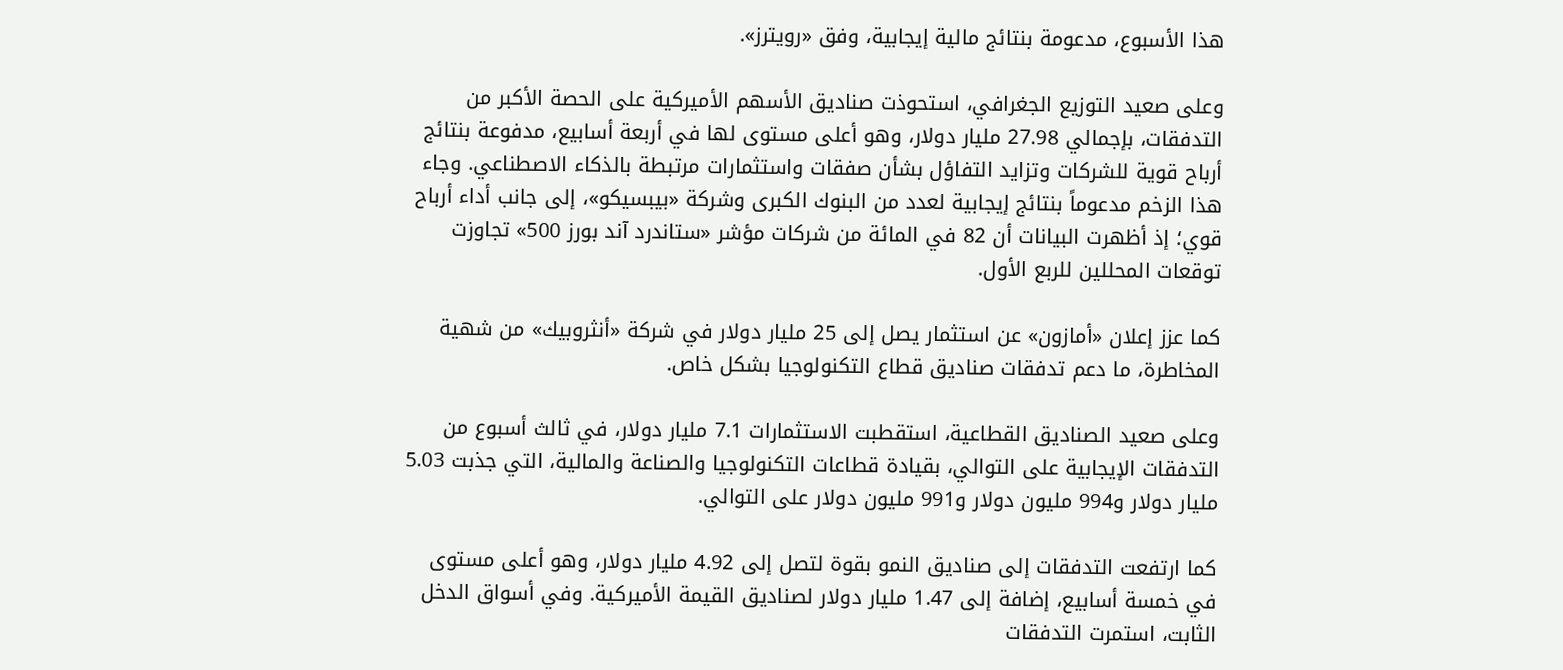هذا الأسبوع، مدعومة بنتائج مالية إيجابية، وفق «رويترز».

وعلى صعيد التوزيع الجغرافي، استحوذت صناديق الأسهم الأميركية على الحصة الأكبر من التدفقات، بإجمالي 27.98 مليار دولار، وهو أعلى مستوى لها في أربعة أسابيع، مدفوعة بنتائج أرباح قوية للشركات وتزايد التفاؤل بشأن صفقات واستثمارات مرتبطة بالذكاء الاصطناعي. وجاء هذا الزخم مدعوماً بنتائج إيجابية لعدد من البنوك الكبرى وشركة «بيبسيكو»، إلى جانب أداء أرباح قوي؛ إذ أظهرت البيانات أن 82 في المائة من شركات مؤشر «ستاندرد آند بورز 500» تجاوزت توقعات المحللين للربع الأول.

كما عزز إعلان «أمازون» عن استثمار يصل إلى 25 مليار دولار في شركة «أنثروبيك» من شهية المخاطرة، ما دعم تدفقات صناديق قطاع التكنولوجيا بشكل خاص.

وعلى صعيد الصناديق القطاعية، استقطبت الاستثمارات 7.1 مليار دولار، في ثالث أسبوع من التدفقات الإيجابية على التوالي، بقيادة قطاعات التكنولوجيا والصناعة والمالية، التي جذبت 5.03 مليار دولار و994 مليون دولار و991 مليون دولار على التوالي.

كما ارتفعت التدفقات إلى صناديق النمو بقوة لتصل إلى 4.92 مليار دولار، وهو أعلى مستوى في خمسة أسابيع، إضافة إلى 1.47 مليار دولار لصناديق القيمة الأميركية. وفي أسواق الدخل الثابت، استمرت التدفقات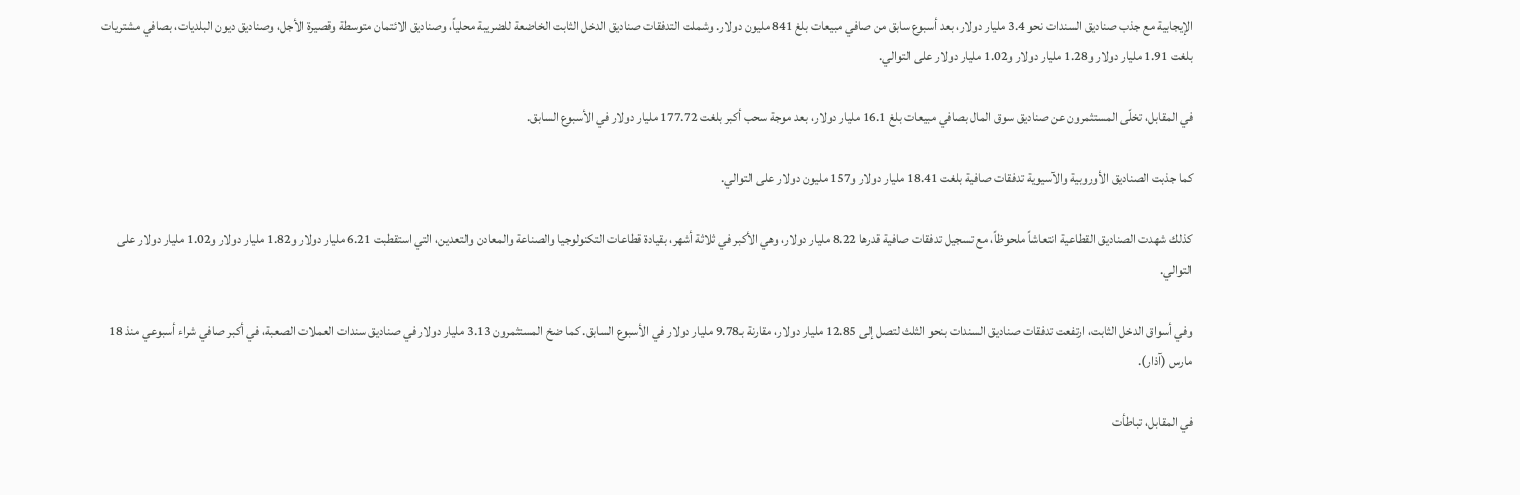الإيجابية مع جذب صناديق السندات نحو 3.4 مليار دولار، بعد أسبوع سابق من صافي مبيعات بلغ 841 مليون دولار. وشملت التدفقات صناديق الدخل الثابت الخاضعة للضريبة محلياً، وصناديق الائتمان متوسطة وقصيرة الأجل، وصناديق ديون البلديات، بصافي مشتريات بلغت 1.91 مليار دولار و1.28 مليار دولار و1.02 مليار دولار على التوالي.

في المقابل، تخلّى المستثمرون عن صناديق سوق المال بصافي مبيعات بلغ 16.1 مليار دولار، بعد موجة سحب أكبر بلغت 177.72 مليار دولار في الأسبوع السابق.

كما جذبت الصناديق الأوروبية والآسيوية تدفقات صافية بلغت 18.41 مليار دولار و157 مليون دولار على التوالي.

كذلك شهدت الصناديق القطاعية انتعاشاً ملحوظاً، مع تسجيل تدفقات صافية قدرها 8.22 مليار دولار، وهي الأكبر في ثلاثة أشهر، بقيادة قطاعات التكنولوجيا والصناعة والمعادن والتعدين، التي استقطبت 6.21 مليار دولار و1.82 مليار دولار و1.02 مليار دولار على التوالي.

وفي أسواق الدخل الثابت، ارتفعت تدفقات صناديق السندات بنحو الثلث لتصل إلى 12.85 مليار دولار، مقارنة بـ9.78 مليار دولار في الأسبوع السابق. كما ضخ المستثمرون 3.13 مليار دولار في صناديق سندات العملات الصعبة، في أكبر صافي شراء أسبوعي منذ 18 مارس (آذار).

في المقابل، تباطأت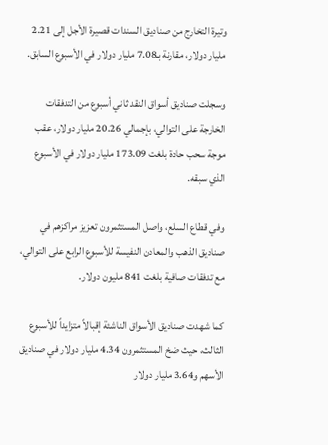وتيرة التخارج من صناديق السندات قصيرة الأجل إلى 2.21 مليار دولار، مقارنة بـ7.08 مليار دولار في الأسبوع السابق.

وسجلت صناديق أسواق النقد ثاني أسبوع من التدفقات الخارجة على التوالي، بإجمالي 20.26 مليار دولار، عقب موجة سحب حادة بلغت 173.09 مليار دولار في الأسبوع الذي سبقه.

وفي قطاع السلع، واصل المستثمرون تعزيز مراكزهم في صناديق الذهب والمعادن النفيسة للأسبوع الرابع على التوالي، مع تدفقات صافية بلغت 841 مليون دولار.

كما شهدت صناديق الأسواق الناشئة إقبالاً متزايداً للأسبوع الثالث، حيث ضخ المستثمرون 4.34 مليار دولار في صناديق الأسهم و3.64 مليار دولار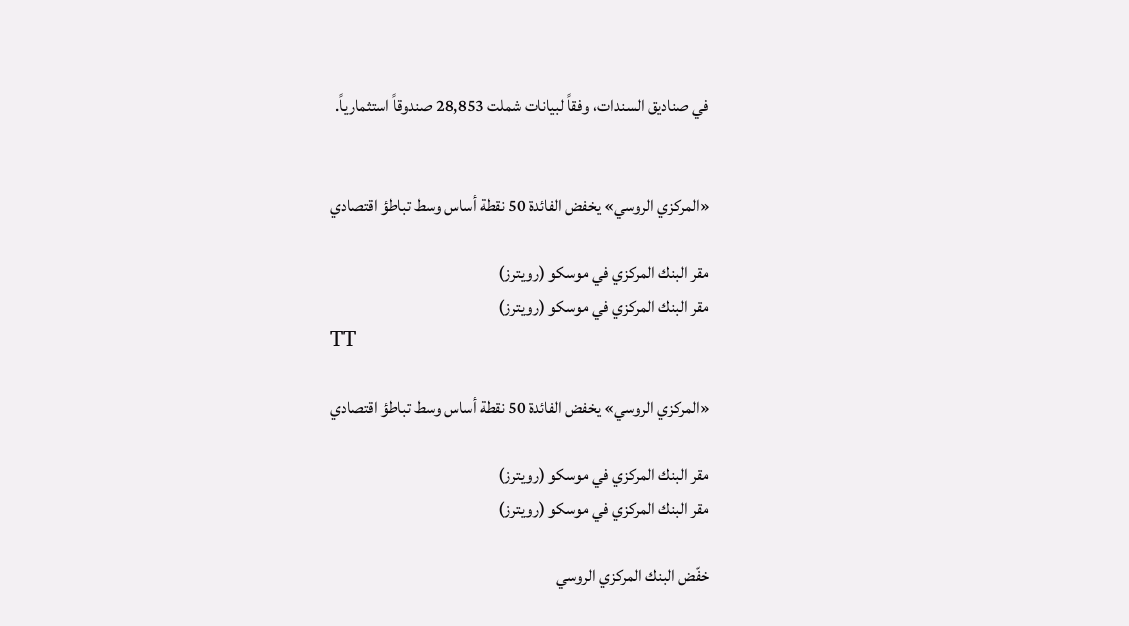في صناديق السندات، وفقاً لبيانات شملت 28,853 صندوقاً استثمارياً.


«المركزي الروسي» يخفض الفائدة 50 نقطة أساس وسط تباطؤ اقتصادي

مقر البنك المركزي في موسكو (رويترز)
مقر البنك المركزي في موسكو (رويترز)
TT

«المركزي الروسي» يخفض الفائدة 50 نقطة أساس وسط تباطؤ اقتصادي

مقر البنك المركزي في موسكو (رويترز)
مقر البنك المركزي في موسكو (رويترز)

خفّض البنك المركزي الروسي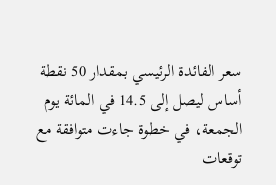سعر الفائدة الرئيسي بمقدار 50 نقطة أساس ليصل إلى 14.5 في المائة يوم الجمعة، في خطوة جاءت متوافقة مع توقعات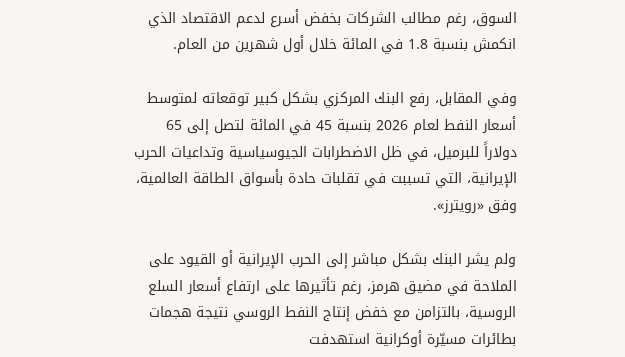السوق، رغم مطالب الشركات بخفض أسرع لدعم الاقتصاد الذي انكمش بنسبة 1.8 في المائة خلال أول شهرين من العام.

وفي المقابل، رفع البنك المركزي بشكل كبير توقعاته لمتوسط أسعار النفط لعام 2026 بنسبة 45 في المائة لتصل إلى 65 دولاراً للبرميل، في ظل الاضطرابات الجيوسياسية وتداعيات الحرب الإيرانية، التي تسببت في تقلبات حادة بأسواق الطاقة العالمية، وفق «رويترز».

ولم يشر البنك بشكل مباشر إلى الحرب الإيرانية أو القيود على الملاحة في مضيق هرمز، رغم تأثيرها على ارتفاع أسعار السلع الروسية، بالتزامن مع خفض إنتاج النفط الروسي نتيجة هجمات بطائرات مسيّرة أوكرانية استهدفت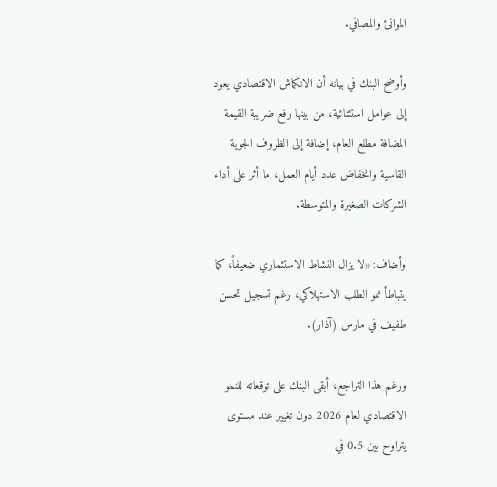الموانئ والمصافي.

وأوضح البنك في بيانه أن الانكماش الاقتصادي يعود إلى عوامل استثنائية، من بينها رفع ضريبة القيمة المضافة مطلع العام، إضافة إلى الظروف الجوية القاسية وانخفاض عدد أيام العمل، ما أثر على أداء الشركات الصغيرة والمتوسطة.

وأضاف: «لا يزال النشاط الاستثماري ضعيفاً، كما يتباطأ نمو الطلب الاستهلاكي، رغم تسجيل تحسن طفيف في مارس (آذار).

ورغم هذا التراجع، أبقى البنك على توقعاته للنمو الاقتصادي لعام 2026 دون تغيير عند مستوى يتراوح بين 0.5 في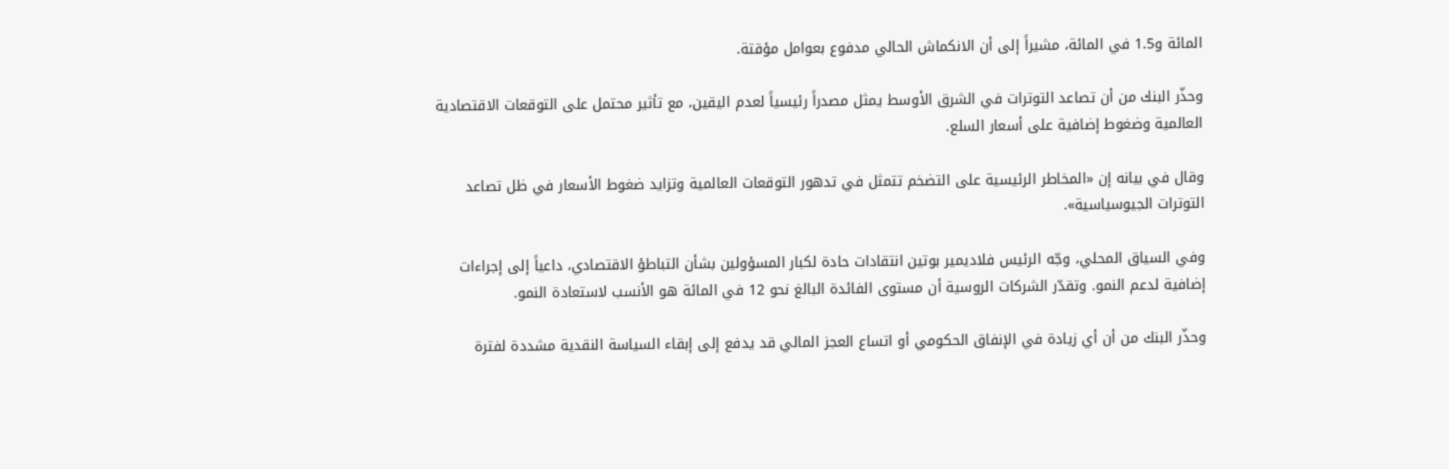المائة و1.5 في المائة، مشيراً إلى أن الانكماش الحالي مدفوع بعوامل مؤقتة.

وحذّر البنك من أن تصاعد التوترات في الشرق الأوسط يمثل مصدراً رئيسياً لعدم اليقين، مع تأثير محتمل على التوقعات الاقتصادية العالمية وضغوط إضافية على أسعار السلع.

وقال في بيانه إن «المخاطر الرئيسية على التضخم تتمثل في تدهور التوقعات العالمية وتزايد ضغوط الأسعار في ظل تصاعد التوترات الجيوسياسية».

وفي السياق المحلي، وجّه الرئيس فلاديمير بوتين انتقادات حادة لكبار المسؤولين بشأن التباطؤ الاقتصادي، داعياً إلى إجراءات إضافية لدعم النمو. وتقدّر الشركات الروسية أن مستوى الفائدة البالغ نحو 12 في المائة هو الأنسب لاستعادة النمو.

وحذّر البنك من أن أي زيادة في الإنفاق الحكومي أو اتساع العجز المالي قد يدفع إلى إبقاء السياسة النقدية مشددة لفترة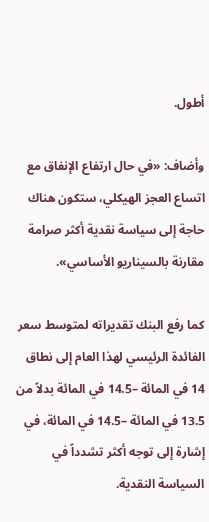أطول.

وأضاف: «في حال ارتفاع الإنفاق مع اتساع العجز الهيكلي، ستكون هناك حاجة إلى سياسة نقدية أكثر صرامة مقارنة بالسيناريو الأساسي».

كما رفع البنك تقديراته لمتوسط سعر الفائدة الرئيسي لهذا العام إلى نطاق 14 في المائة –14.5 في المائة بدلاً من 13.5 في المائة –14.5 في المائة، في إشارة إلى توجه أكثر تشدداً في السياسة النقدية.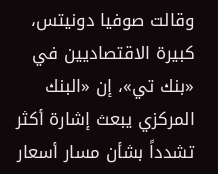وقالت صوفيا دونيتس، كبيرة الاقتصاديين في «بنك تي»، إن «البنك المركزي يبعث إشارة أكثر تشدداً بشأن مسار أسعار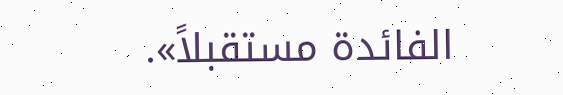الفائدة مستقبلاً».